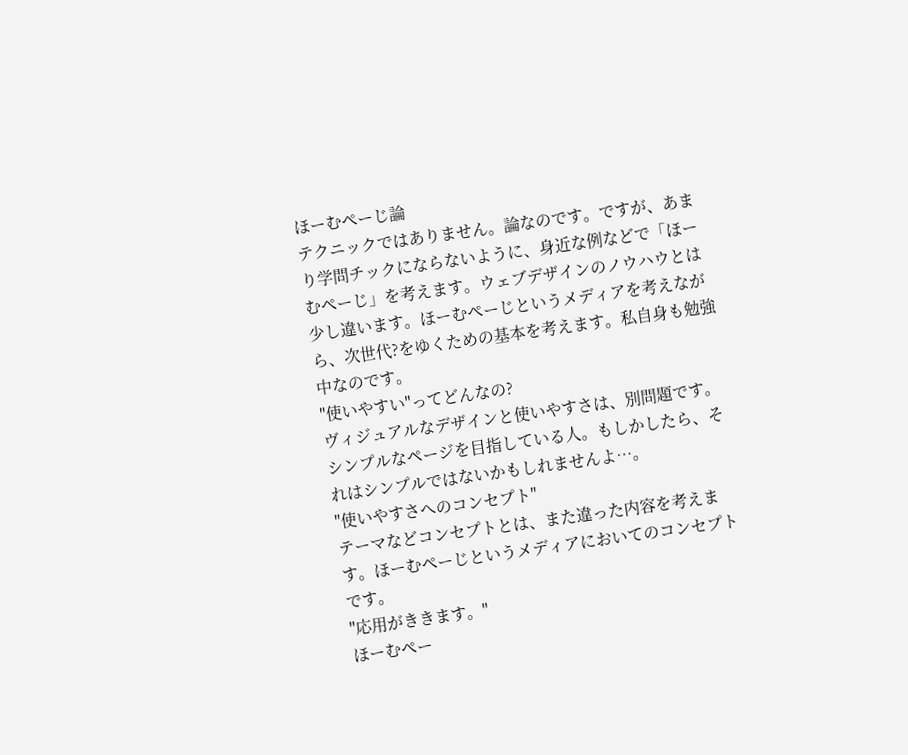ほーむぺーじ論
テクニックではありません。論なのです。ですが、あまり学問チックにならないように、身近な例などで「ほーむぺーじ」を考えます。ウェブデザインのノウハウとは少し違います。ほーむぺーじというメディアを考えながら、次世代?をゆくための基本を考えます。私自身も勉強中なのです。
"使いやすい"ってどんなの?
ヴィジュアルなデザインと使いやすさは、別問題です。シンプルなページを目指している人。もしかしたら、それはシンプルではないかもしれませんよ…。
"使いやすさへのコンセプト"
テーマなどコンセプトとは、また違った内容を考えます。ほーむぺーじというメディアにおいてのコンセプトです。
"応用がききます。"
ほーむぺー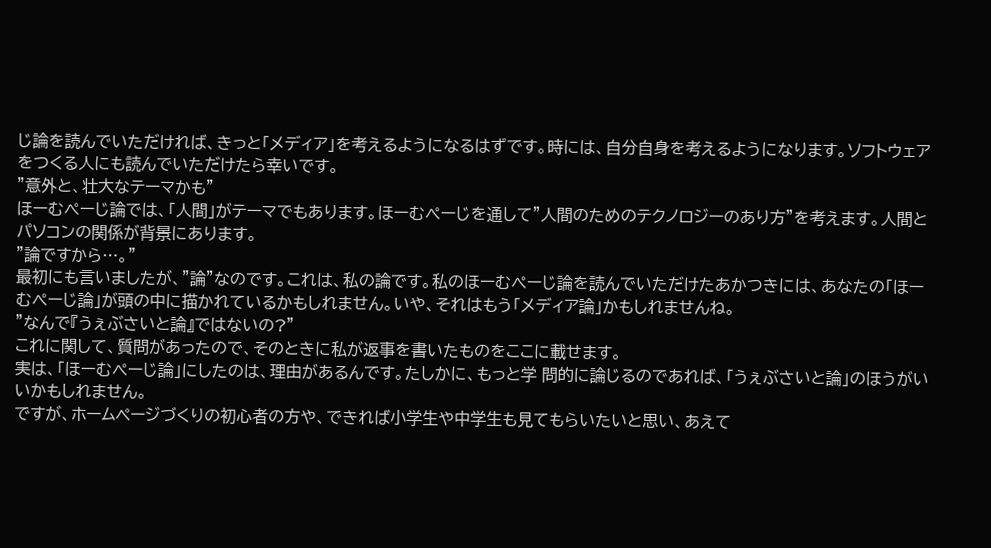じ論を読んでいただければ、きっと「メディア」を考えるようになるはずです。時には、自分自身を考えるようになります。ソフトウェアをつくる人にも読んでいただけたら幸いです。
"意外と、壮大なテーマかも"
ほーむぺーじ論では、「人間」がテーマでもあります。ほーむぺーじを通して"人間のためのテクノロジーのあり方"を考えます。人間とパソコンの関係が背景にあります。
"論ですから…。"
最初にも言いましたが、"論"なのです。これは、私の論です。私のほーむぺーじ論を読んでいただけたあかつきには、あなたの「ほーむぺーじ論」が頭の中に描かれているかもしれません。いや、それはもう「メディア論」かもしれませんね。
"なんで『うぇぶさいと論』ではないの?"
これに関して、質問があったので、そのときに私が返事を書いたものをここに載せます。
実は、「ほーむぺーじ論」にしたのは、理由があるんです。たしかに、もっと学 問的に論じるのであれば、「うぇぶさいと論」のほうがいいかもしれません。
ですが、ホームページづくりの初心者の方や、できれば小学生や中学生も見てもらいたいと思い、あえて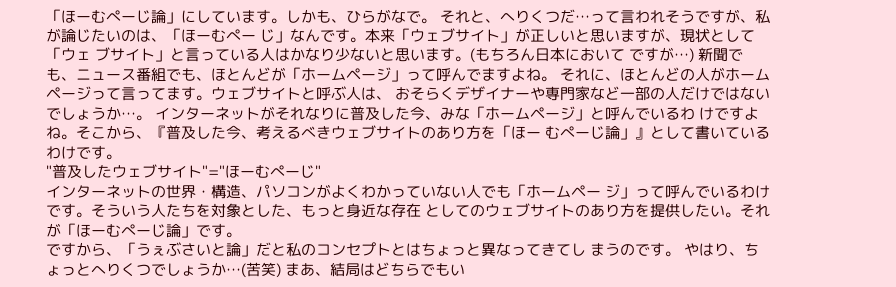「ほーむぺーじ論」にしています。しかも、ひらがなで。 それと、へりくつだ…って言われそうですが、私が論じたいのは、「ほーむぺー じ」なんです。本来「ウェブサイト」が正しいと思いますが、現状として「ウェ ブサイト」と言っている人はかなり少ないと思います。(もちろん日本において ですが…) 新聞でも、ニュース番組でも、ほとんどが「ホームページ」って呼んでますよね。 それに、ほとんどの人がホームページって言ってます。ウェブサイトと呼ぶ人は、 おそらくデザイナーや専門家など一部の人だけではないでしょうか…。 インターネットがそれなりに普及した今、みな「ホームページ」と呼んでいるわ けですよね。そこから、『普及した今、考えるべきウェブサイトのあり方を「ほー むぺーじ論」』として書いているわけです。
"普及したウェブサイト"="ほーむぺーじ"
インターネットの世界・構造、パソコンがよくわかっていない人でも「ホームペー ジ」って呼んでいるわけです。そういう人たちを対象とした、もっと身近な存在 としてのウェブサイトのあり方を提供したい。それが「ほーむぺーじ論」です。
ですから、「うぇぶさいと論」だと私のコンセプトとはちょっと異なってきてし まうのです。 やはり、ちょっとへりくつでしょうか…(苦笑) まあ、結局はどちらでもい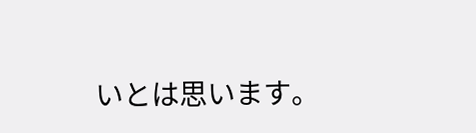いとは思います。